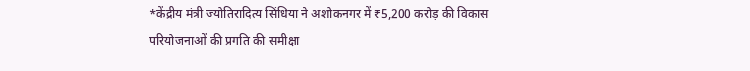*केंद्रीय मंत्री ज्योतिरादित्य सिंधिया ने अशोकनगर में ₹5,200 करोड़ की विकास परियोजनाओं की प्रगति की समीक्षा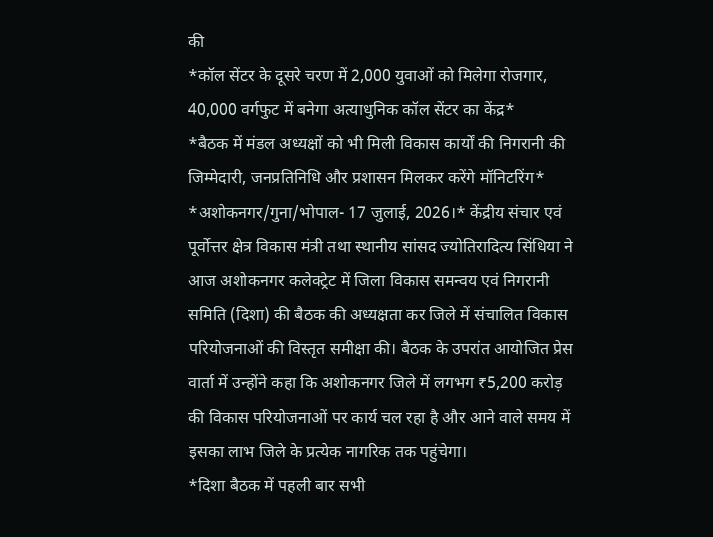की
*कॉल सेंटर के दूसरे चरण में 2,000 युवाओं को मिलेगा रोजगार, 40,000 वर्गफुट में बनेगा अत्याधुनिक कॉल सेंटर का केंद्र*
*बैठक में मंडल अध्यक्षों को भी मिली विकास कार्यों की निगरानी की जिम्मेदारी, जनप्रतिनिधि और प्रशासन मिलकर करेंगे मॉनिटरिंग*
*अशोकनगर/गुना/भोपाल- 17 जुलाई, 2026।* केंद्रीय संचार एवं पूर्वोत्तर क्षेत्र विकास मंत्री तथा स्थानीय सांसद ज्योतिरादित्य सिंधिया ने आज अशोकनगर कलेक्ट्रेट में जिला विकास समन्वय एवं निगरानी समिति (दिशा) की बैठक की अध्यक्षता कर जिले में संचालित विकास परियोजनाओं की विस्तृत समीक्षा की। बैठक के उपरांत आयोजित प्रेस वार्ता में उन्होंने कहा कि अशोकनगर जिले में लगभग ₹5,200 करोड़ की विकास परियोजनाओं पर कार्य चल रहा है और आने वाले समय में इसका लाभ जिले के प्रत्येक नागरिक तक पहुंचेगा।
*दिशा बैठक में पहली बार सभी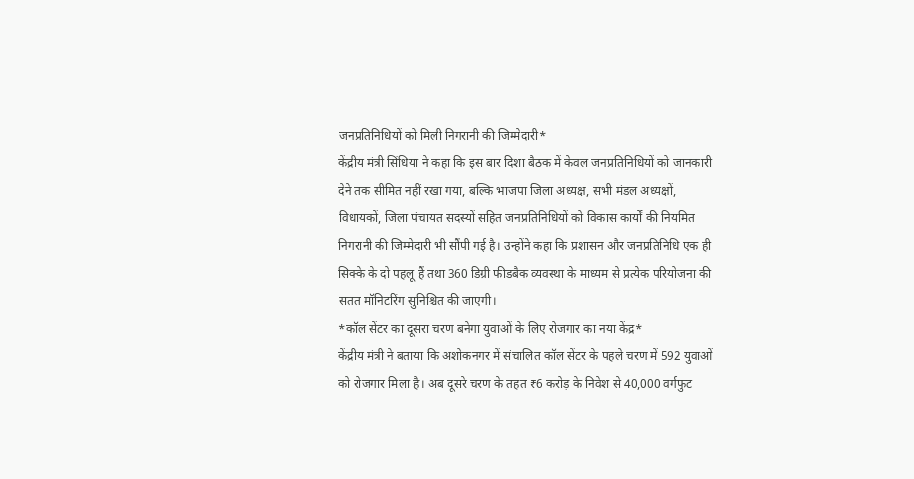जनप्रतिनिधियों को मिली निगरानी की जिम्मेदारी*
केंद्रीय मंत्री सिंधिया ने कहा कि इस बार दिशा बैठक में केवल जनप्रतिनिधियों को जानकारी देने तक सीमित नहीं रखा गया, बल्कि भाजपा जिला अध्यक्ष, सभी मंडल अध्यक्षों, विधायकों, जिला पंचायत सदस्यों सहित जनप्रतिनिधियों को विकास कार्यों की नियमित निगरानी की जिम्मेदारी भी सौंपी गई है। उन्होंने कहा कि प्रशासन और जनप्रतिनिधि एक ही सिक्के के दो पहलू हैं तथा 360 डिग्री फीडबैक व्यवस्था के माध्यम से प्रत्येक परियोजना की सतत मॉनिटरिंग सुनिश्चित की जाएगी।
*कॉल सेंटर का दूसरा चरण बनेगा युवाओं के लिए रोजगार का नया केंद्र*
केंद्रीय मंत्री ने बताया कि अशोकनगर में संचालित कॉल सेंटर के पहले चरण में 592 युवाओं को रोजगार मिला है। अब दूसरे चरण के तहत ₹6 करोड़ के निवेश से 40,000 वर्गफुट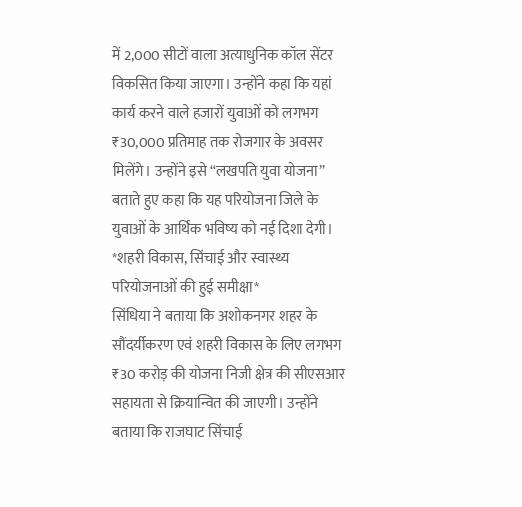में 2,000 सीटों वाला अत्याधुनिक कॉल सेंटर विकसित किया जाएगा। उन्होंने कहा कि यहां कार्य करने वाले हजारों युवाओं को लगभग ₹30,000 प्रतिमाह तक रोजगार के अवसर मिलेंगे। उन्होंने इसे “लखपति युवा योजना” बताते हुए कहा कि यह परियोजना जिले के युवाओं के आर्थिक भविष्य को नई दिशा देगी।
*शहरी विकास, सिंचाई और स्वास्थ्य परियोजनाओं की हुई समीक्षा*
सिंधिया ने बताया कि अशोकनगर शहर के सौंदर्यीकरण एवं शहरी विकास के लिए लगभग ₹30 करोड़ की योजना निजी क्षेत्र की सीएसआर सहायता से क्रियान्वित की जाएगी। उन्होंने बताया कि राजघाट सिंचाई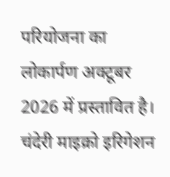परियोजना का लोकार्पण अक्टूबर 2026 में प्रस्तावित है। चंदेरी माइक्रो इरिगेशन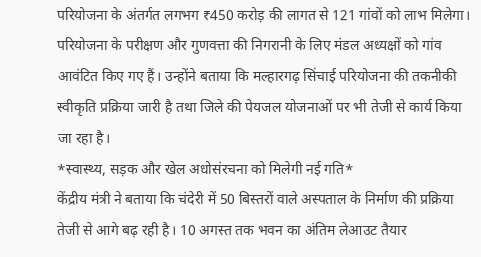परियोजना के अंतर्गत लगभग ₹450 करोड़ की लागत से 121 गांवों को लाभ मिलेगा। परियोजना के परीक्षण और गुणवत्ता की निगरानी के लिए मंडल अध्यक्षों को गांव आवंटित किए गए हैं। उन्होंने बताया कि मल्हारगढ़ सिंचाई परियोजना की तकनीकी स्वीकृति प्रक्रिया जारी है तथा जिले की पेयजल योजनाओं पर भी तेजी से कार्य किया जा रहा है।
*स्वास्थ्य, सड़क और खेल अधोसंरचना को मिलेगी नई गति*
केंद्रीय मंत्री ने बताया कि चंदेरी में 50 बिस्तरों वाले अस्पताल के निर्माण की प्रक्रिया तेजी से आगे बढ़ रही है। 10 अगस्त तक भवन का अंतिम लेआउट तैयार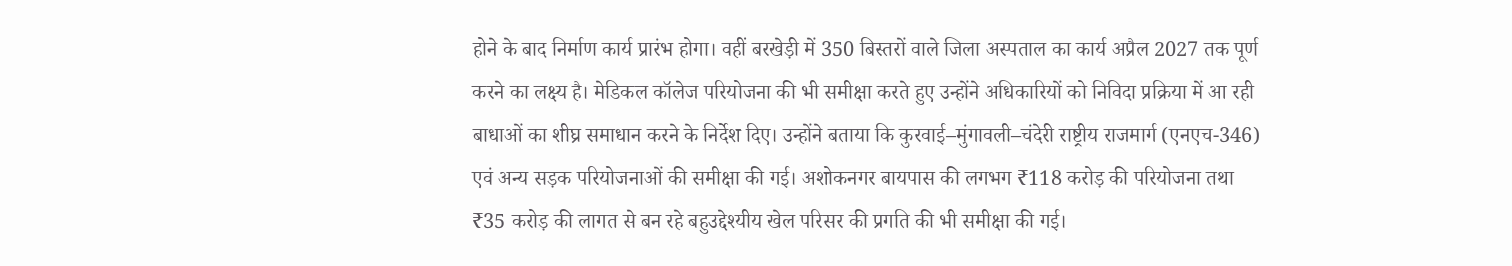होने के बाद निर्माण कार्य प्रारंभ होगा। वहीं बरखेड़ी में 350 बिस्तरों वाले जिला अस्पताल का कार्य अप्रैल 2027 तक पूर्ण करने का लक्ष्य है। मेडिकल कॉलेज परियोजना की भी समीक्षा करते हुए उन्होंने अधिकारियों को निविदा प्रक्रिया में आ रही बाधाओं का शीघ्र समाधान करने के निर्देश दिए। उन्होंने बताया कि कुरवाई–मुंगावली–चंदेरी राष्ट्रीय राजमार्ग (एनएच-346) एवं अन्य सड़क परियोजनाओं की समीक्षा की गई। अशोकनगर बायपास की लगभग ₹118 करोड़ की परियोजना तथा ₹35 करोड़ की लागत से बन रहे बहुउद्देश्यीय खेल परिसर की प्रगति की भी समीक्षा की गई।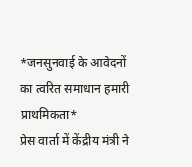*जनसुनवाई के आवेदनों का त्वरित समाधान हमारी प्राथमिकता*
प्रेस वार्ता में केंद्रीय मंत्री ने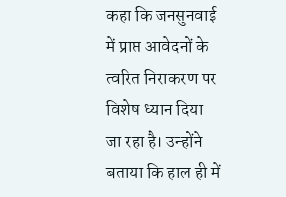कहा कि जनसुनवाई में प्राप्त आवेदनों के त्वरित निराकरण पर विशेष ध्यान दिया जा रहा है। उन्होंने बताया कि हाल ही में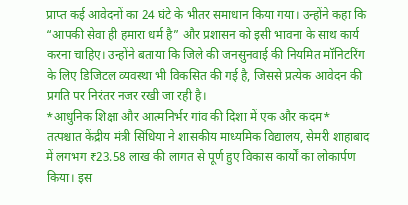प्राप्त कई आवेदनों का 24 घंटे के भीतर समाधान किया गया। उन्होंने कहा कि “आपकी सेवा ही हमारा धर्म है” और प्रशासन को इसी भावना के साथ कार्य करना चाहिए। उन्होंने बताया कि जिले की जनसुनवाई की नियमित मॉनिटरिंग के लिए डिजिटल व्यवस्था भी विकसित की गई है, जिससे प्रत्येक आवेदन की प्रगति पर निरंतर नजर रखी जा रही है।
*आधुनिक शिक्षा और आत्मनिर्भर गांव की दिशा में एक और कदम*
तत्पश्चात केंद्रीय मंत्री सिंधिया ने शासकीय माध्यमिक विद्यालय, सेमरी शाहाबाद में लगभग ₹23.58 लाख की लागत से पूर्ण हुए विकास कार्यों का लोकार्पण किया। इस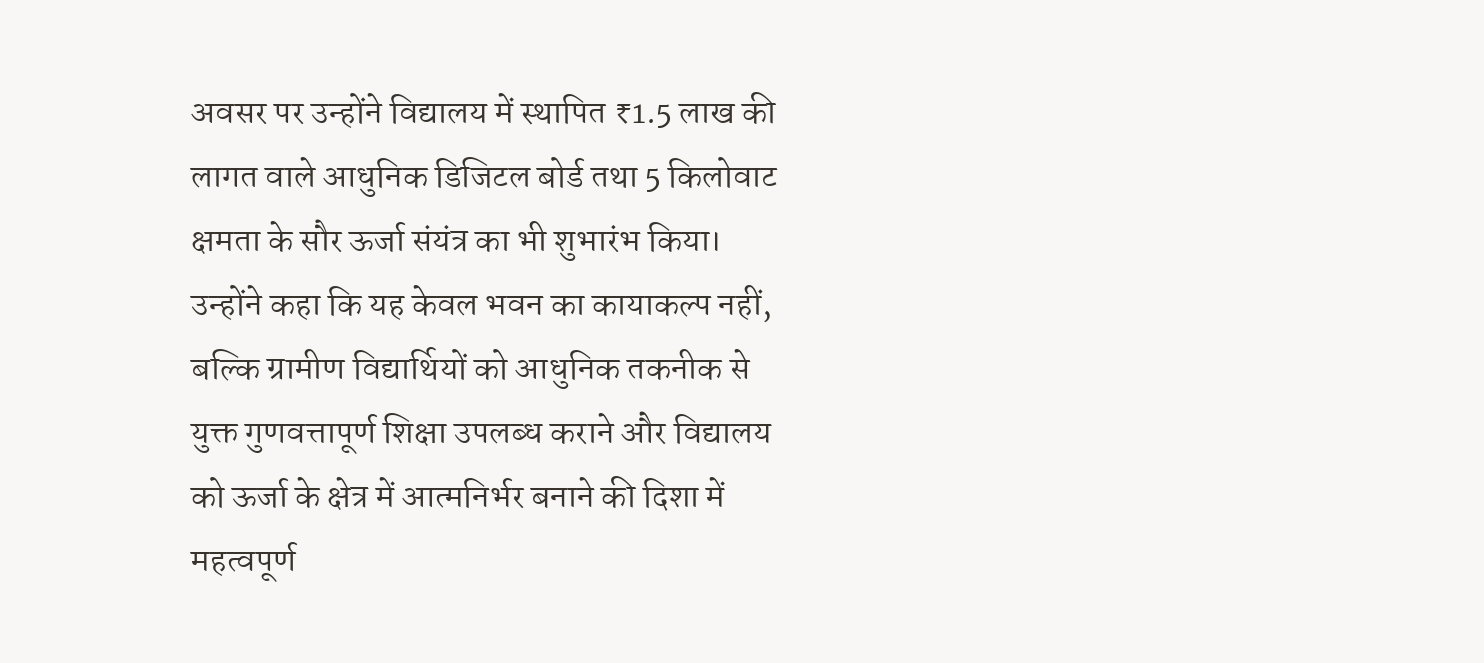अवसर पर उन्होंने विद्यालय में स्थापित ₹1.5 लाख की लागत वाले आधुनिक डिजिटल बोर्ड तथा 5 किलोवाट क्षमता के सौर ऊर्जा संयंत्र का भी शुभारंभ किया। उन्होंने कहा कि यह केवल भवन का कायाकल्प नहीं, बल्कि ग्रामीण विद्यार्थियों को आधुनिक तकनीक से युक्त गुणवत्तापूर्ण शिक्षा उपलब्ध कराने और विद्यालय को ऊर्जा के क्षेत्र में आत्मनिर्भर बनाने की दिशा में महत्वपूर्ण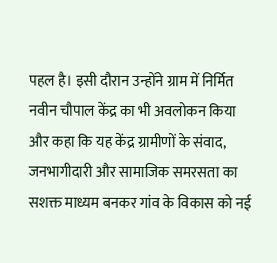पहल है। इसी दौरान उन्होंने ग्राम में निर्मित नवीन चौपाल केंद्र का भी अवलोकन किया और कहा कि यह केंद्र ग्रामीणों के संवाद, जनभागीदारी और सामाजिक समरसता का सशक्त माध्यम बनकर गांव के विकास को नई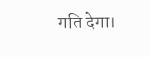गति देगा।